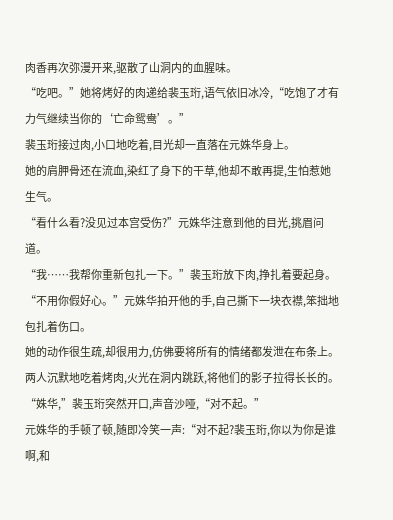肉香再次弥漫开来,驱散了山洞内的血腥味。
“吃吧。”她将烤好的肉递给裴玉珩,语气依旧冰冷,“吃饱了才有力气继续当你的‘亡命鸳鸯’。”
裴玉珩接过肉,小口地吃着,目光却一直落在元姝华身上。
她的肩胛骨还在流血,染红了身下的干草,他却不敢再提,生怕惹她生气。
“看什么看?没见过本宫受伤?”元姝华注意到他的目光,挑眉问道。
“我……我帮你重新包扎一下。”裴玉珩放下肉,挣扎着要起身。
“不用你假好心。”元姝华拍开他的手,自己撕下一块衣襟,笨拙地包扎着伤口。
她的动作很生疏,却很用力,仿佛要将所有的情绪都发泄在布条上。
两人沉默地吃着烤肉,火光在洞内跳跃,将他们的影子拉得长长的。
“姝华,”裴玉珩突然开口,声音沙哑,“对不起。”
元姝华的手顿了顿,随即冷笑一声:“对不起?裴玉珩,你以为你是谁啊,和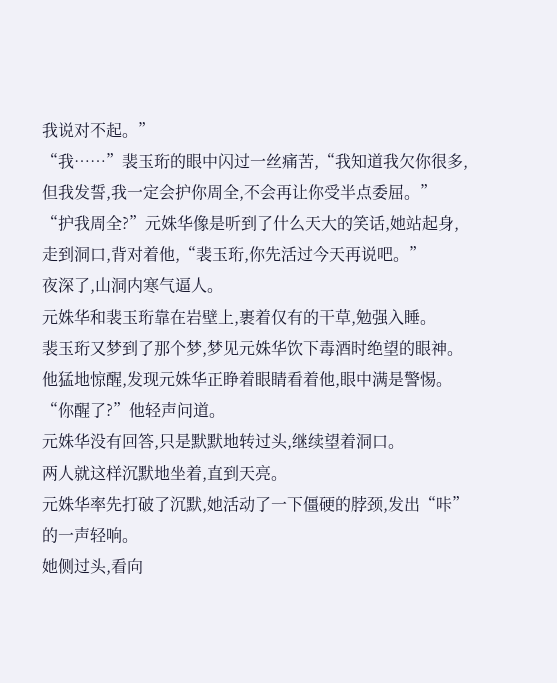我说对不起。”
“我……”裴玉珩的眼中闪过一丝痛苦,“我知道我欠你很多,但我发誓,我一定会护你周全,不会再让你受半点委屈。”
“护我周全?”元姝华像是听到了什么天大的笑话,她站起身,走到洞口,背对着他,“裴玉珩,你先活过今天再说吧。”
夜深了,山洞内寒气逼人。
元姝华和裴玉珩靠在岩壁上,裹着仅有的干草,勉强入睡。
裴玉珩又梦到了那个梦,梦见元姝华饮下毒酒时绝望的眼神。
他猛地惊醒,发现元姝华正睁着眼睛看着他,眼中满是警惕。
“你醒了?”他轻声问道。
元姝华没有回答,只是默默地转过头,继续望着洞口。
两人就这样沉默地坐着,直到天亮。
元姝华率先打破了沉默,她活动了一下僵硬的脖颈,发出“咔”的一声轻响。
她侧过头,看向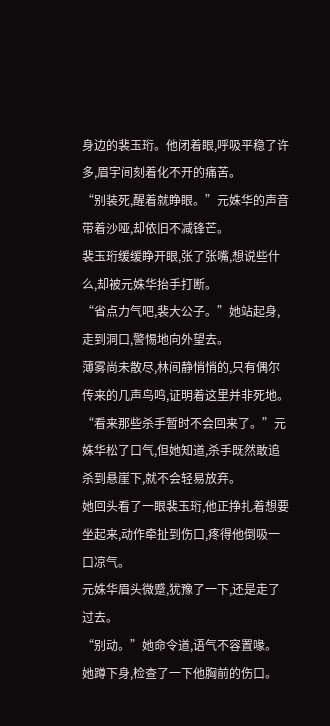身边的裴玉珩。他闭着眼,呼吸平稳了许多,眉宇间刻着化不开的痛苦。
“别装死,醒着就睁眼。”元姝华的声音带着沙哑,却依旧不减锋芒。
裴玉珩缓缓睁开眼,张了张嘴,想说些什么,却被元姝华抬手打断。
“省点力气吧,裴大公子。”她站起身,走到洞口,警惕地向外望去。
薄雾尚未散尽,林间静悄悄的,只有偶尔传来的几声鸟鸣,证明着这里并非死地。
“看来那些杀手暂时不会回来了。”元姝华松了口气,但她知道,杀手既然敢追杀到悬崖下,就不会轻易放弃。
她回头看了一眼裴玉珩,他正挣扎着想要坐起来,动作牵扯到伤口,疼得他倒吸一口凉气。
元姝华眉头微蹙,犹豫了一下,还是走了过去。
“别动。”她命令道,语气不容置喙。
她蹲下身,检查了一下他胸前的伤口。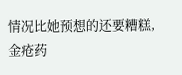情况比她预想的还要糟糕,金疮药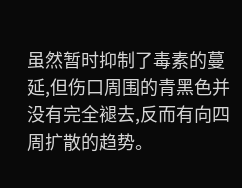虽然暂时抑制了毒素的蔓延,但伤口周围的青黑色并没有完全褪去,反而有向四周扩散的趋势。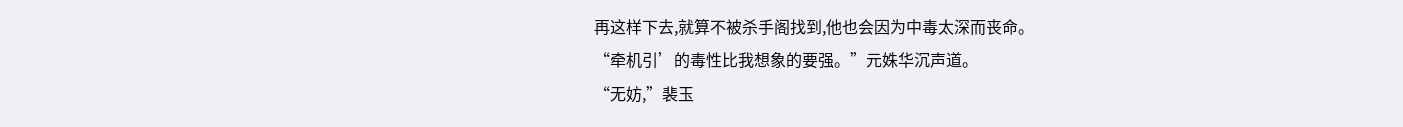再这样下去,就算不被杀手阁找到,他也会因为中毒太深而丧命。
“牵机引’的毒性比我想象的要强。”元姝华沉声道。
“无妨,”裴玉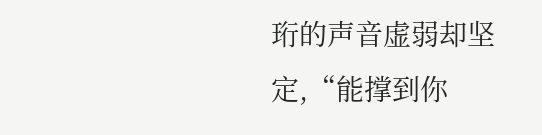珩的声音虚弱却坚定,“能撑到你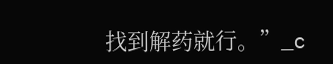找到解药就行。”_c